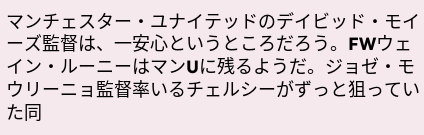マンチェスター・ユナイテッドのデイビッド・モイーズ監督は、一安心というところだろう。FWウェイン・ルーニーはマンUに残るようだ。ジョゼ・モウリーニョ監督率いるチェルシーがずっと狙っていた同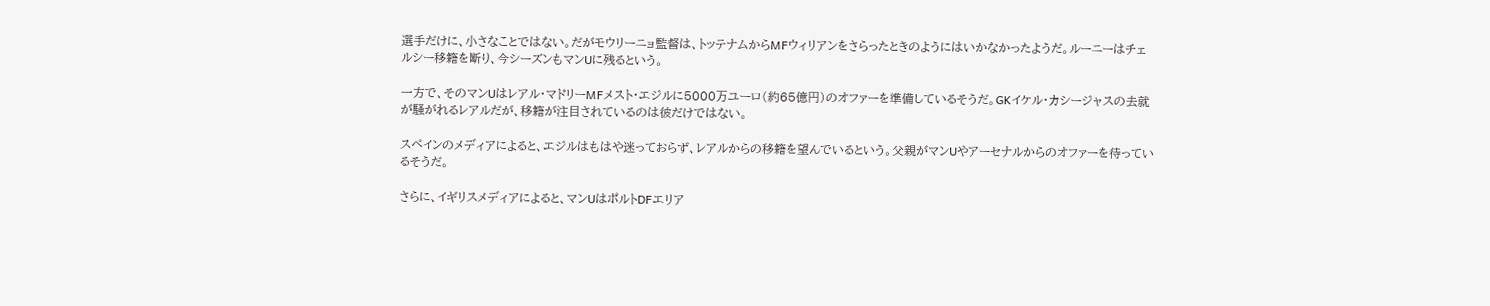選手だけに、小さなことではない。だがモウリーニョ監督は、トッテナムからMFウィリアンをさらったときのようにはいかなかったようだ。ルーニーはチェルシー移籍を断り、今シーズンもマンUに残るという。

一方で、そのマンUはレアル・マドリーMFメスト・エジルに5000万ユーロ(約65億円)のオファーを準備しているそうだ。GKイケル・カシージャスの去就が騒がれるレアルだが、移籍が注目されているのは彼だけではない。

スペインのメディアによると、エジルはもはや迷っておらず、レアルからの移籍を望んでいるという。父親がマンUやアーセナルからのオファーを待っているそうだ。

さらに、イギリスメディアによると、マンUはポルトDFエリア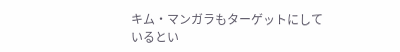キム・マンガラもターゲットにしているとい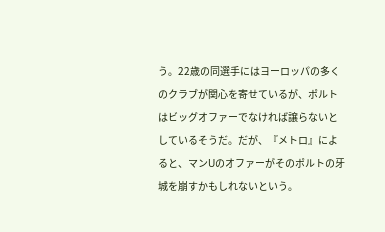う。22歳の同選手にはヨーロッパの多くのクラブが関心を寄せているが、ポルトはビッグオファーでなければ譲らないとしているそうだ。だが、『メトロ』によると、マンUのオファーがそのポルトの牙城を崩すかもしれないという。